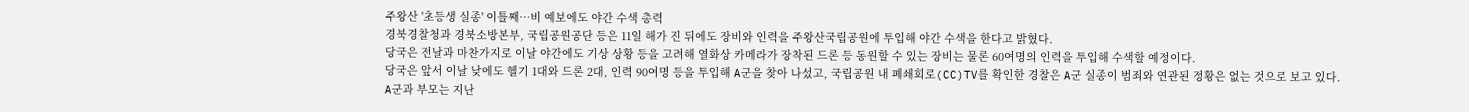주왕산 '초등생 실종' 이틀째…비 예보에도 야간 수색 총력
경북경찰청과 경북소방본부, 국립공원공단 등은 11일 해가 진 뒤에도 장비와 인력을 주왕산국립공원에 투입해 야간 수색을 한다고 밝혔다.
당국은 전날과 마찬가지로 이날 야간에도 기상 상황 등을 고려해 열화상 카메라가 장착된 드론 등 동원할 수 있는 장비는 물론 60여명의 인력을 투입해 수색할 예정이다.
당국은 앞서 이날 낮에도 헬기 1대와 드론 2대, 인력 90여명 등을 투입해 A군을 찾아 나섰고, 국립공원 내 폐쇄회로(CC)TV를 확인한 경찰은 A군 실종이 범죄와 연관된 정황은 없는 것으로 보고 있다.
A군과 부모는 지난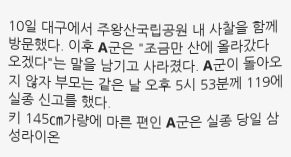10일 대구에서 주왕산국립공원 내 사찰을 함께 방문했다. 이후 A군은 "조금만 산에 올라갔다 오겠다"는 말을 남기고 사라졌다. A군이 돌아오지 않자 부모는 같은 날 오후 5시 53분께 119에 실종 신고를 했다.
키 145㎝가량에 마른 편인 A군은 실종 당일 삼성라이온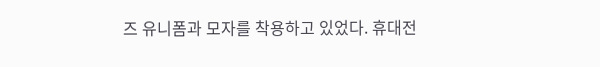즈 유니폼과 모자를 착용하고 있었다. 휴대전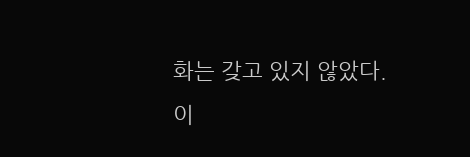화는 갖고 있지 않았다.
이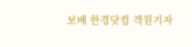보배 한경닷컴 객원기자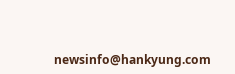newsinfo@hankyung.com